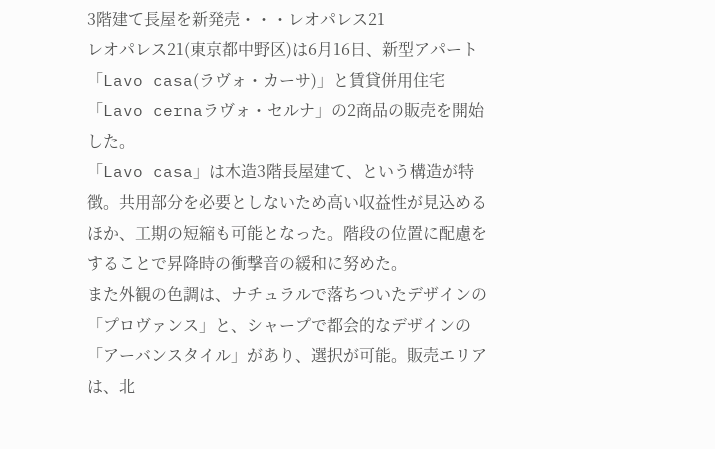3階建て長屋を新発売・・・レオパレス21
レオパレス21(東京都中野区)は6月16日、新型アパート「Lavo casa(ラヴォ・カーサ)」と賃貸併用住宅「Lavo cernaラヴォ・セルナ」の2商品の販売を開始した。
「Lavo casa」は木造3階長屋建て、という構造が特徴。共用部分を必要としないため高い収益性が見込めるほか、工期の短縮も可能となった。階段の位置に配慮をすることで昇降時の衝撃音の緩和に努めた。
また外観の色調は、ナチュラルで落ちついたデザインの「プロヴァンス」と、シャープで都会的なデザインの「アーバンスタイル」があり、選択が可能。販売エリアは、北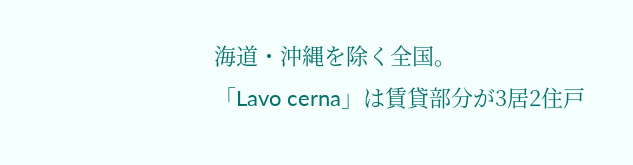海道・沖縄を除く全国。
「Lavo cerna」は賃貸部分が3居2住戸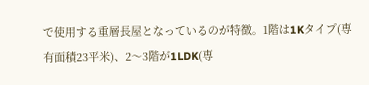で使用する重層長屋となっているのが特徴。1階は1Kタイプ(専有面積23平米)、2〜3階が1LDK(専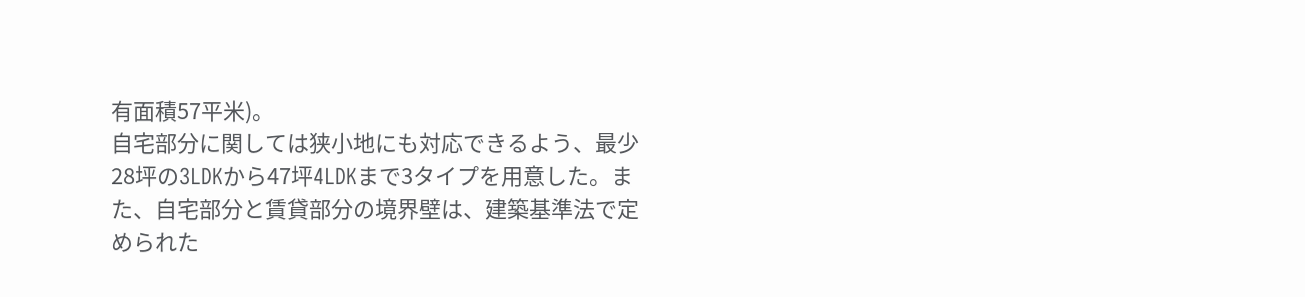有面積57平米)。
自宅部分に関しては狭小地にも対応できるよう、最少28坪の3LDKから47坪4LDKまで3タイプを用意した。また、自宅部分と賃貸部分の境界壁は、建築基準法で定められた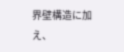界壁構造に加え、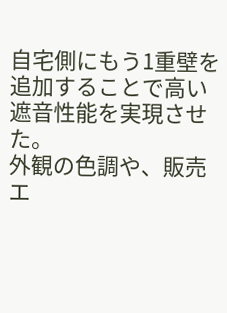自宅側にもう1重壁を追加することで高い遮音性能を実現させた。
外観の色調や、販売エ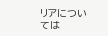リアについては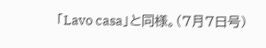「Lavo casa」と同様。(7月7日号)